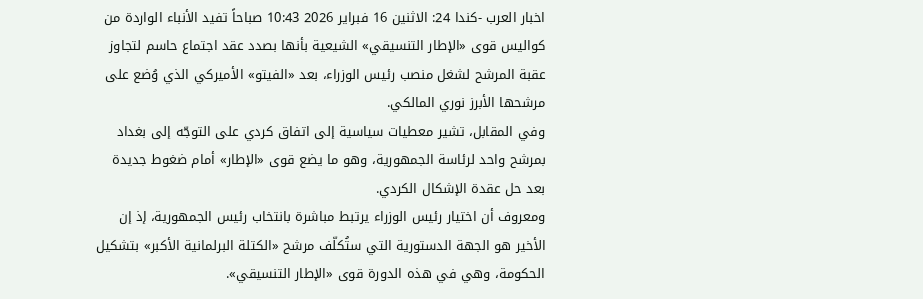اخبار العرب -كندا 24: الاثنين 16 فبراير 2026 10:43 صباحاً تفيد الأنباء الواردة من كواليس قوى «الإطار التنسيقي» الشيعية بأنها بصدد عقد اجتماع حاسم لتجاوز عقبة المرشح لشغل منصب رئيس الوزراء، بعد «الفيتو» الأميركي الذي وُضع على مرشحها الأبرز نوري المالكي.
وفي المقابل، تشير معطيات سياسية إلى اتفاق كردي على التوجّه إلى بغداد بمرشح واحد لرئاسة الجمهورية، وهو ما يضع قوى «الإطار» أمام ضغوط جديدة بعد حل عقدة الإشكال الكردي.
ومعروف أن اختيار رئيس الوزراء يرتبط مباشرة بانتخاب رئيس الجمهورية، إذ إن الأخير هو الجهة الدستورية التي ستُكلّف مرشح «الكتلة البرلمانية الأكبر» بتشكيل الحكومة، وهي في هذه الدورة قوى «الإطار التنسيقي».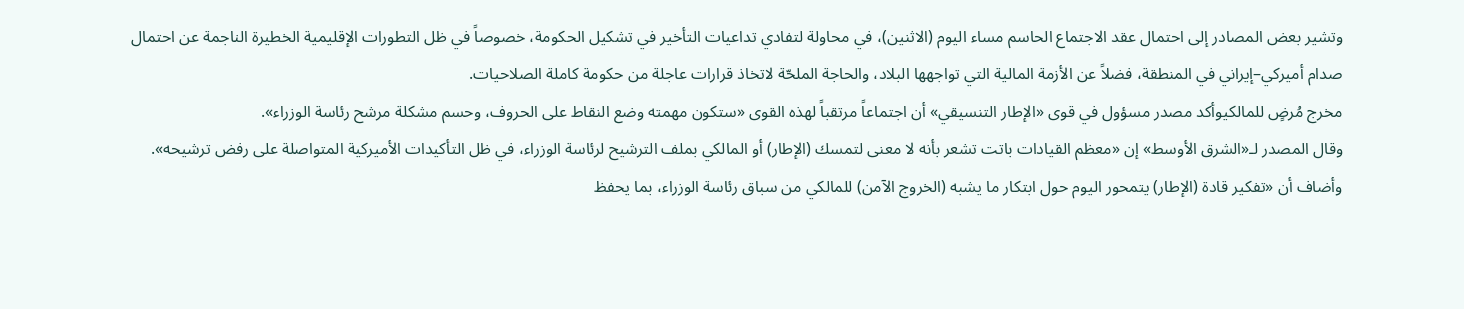وتشير بعض المصادر إلى احتمال عقد الاجتماع الحاسم مساء اليوم (الاثنين)، في محاولة لتفادي تداعيات التأخير في تشكيل الحكومة، خصوصاً في ظل التطورات الإقليمية الخطيرة الناجمة عن احتمال صدام أميركي–إيراني في المنطقة، فضلاً عن الأزمة المالية التي تواجهها البلاد، والحاجة الملحّة لاتخاذ قرارات عاجلة من حكومة كاملة الصلاحيات.
مخرج مُرضٍ للمالكيوأكد مصدر مسؤول في قوى «الإطار التنسيقي» أن اجتماعاً مرتقباً لهذه القوى «ستكون مهمته وضع النقاط على الحروف، وحسم مشكلة مرشح رئاسة الوزراء».
وقال المصدر لـ«الشرق الأوسط» إن «معظم القيادات باتت تشعر بأنه لا معنى لتمسك (الإطار) أو المالكي بملف الترشيح لرئاسة الوزراء، في ظل التأكيدات الأميركية المتواصلة على رفض ترشيحه».
وأضاف أن «تفكير قادة (الإطار) يتمحور اليوم حول ابتكار ما يشبه (الخروج الآمن) للمالكي من سباق رئاسة الوزراء، بما يحفظ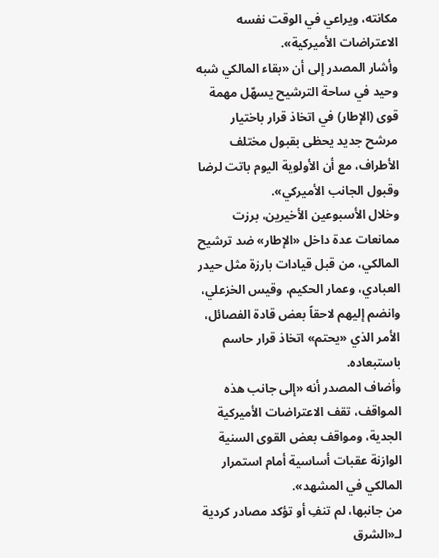مكانته، ويراعي في الوقت نفسه الاعتراضات الأميركية».
وأشار المصدر إلى أن «بقاء المالكي شبه وحيد في ساحة الترشيح يسهّل مهمة قوى (الإطار) في اتخاذ قرار باختيار مرشح جديد يحظى بقبول مختلف الأطراف، مع أن الأولوية اليوم باتت لرضا وقبول الجانب الأميركي».
وخلال الأسبوعين الأخيرين، برزت ممانعات عدة داخل «الإطار» ضد ترشيح المالكي، من قبل قيادات بارزة مثل حيدر العبادي، وعمار الحكيم، وقيس الخزعلي، وانضم إليهم لاحقاً بعض قادة الفصائل، الأمر الذي «يحتم» اتخاذ قرار حاسم باستبعاده.
وأضاف المصدر أنه «إلى جانب هذه المواقف، تقف الاعتراضات الأميركية الجدية، ومواقف بعض القوى السنية الوازنة عقبات أساسية أمام استمرار المالكي في المشهد».
من جانبها، لم تنفِ أو تؤكد مصادر كردية لـ«الشرق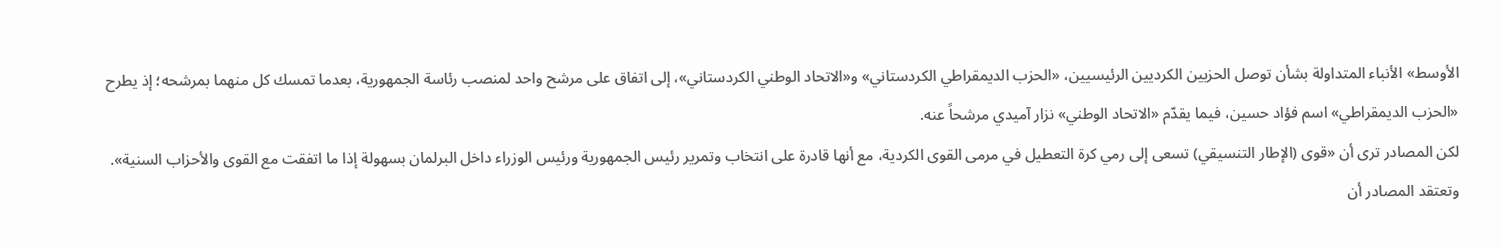الأوسط» الأنباء المتداولة بشأن توصل الحزبين الكرديين الرئيسيين، «الحزب الديمقراطي الكردستاني» و«الاتحاد الوطني الكردستاني»، إلى اتفاق على مرشح واحد لمنصب رئاسة الجمهورية، بعدما تمسك كل منهما بمرشحه؛ إذ يطرح «الحزب الديمقراطي» اسم فؤاد حسين، فيما يقدّم «الاتحاد الوطني» نزار آميدي مرشحاً عنه.
لكن المصادر ترى أن «قوى (الإطار التنسيقي) تسعى إلى رمي كرة التعطيل في مرمى القوى الكردية، مع أنها قادرة على انتخاب وتمرير رئيس الجمهورية ورئيس الوزراء داخل البرلمان بسهولة إذا ما اتفقت مع القوى والأحزاب السنية».
وتعتقد المصادر أن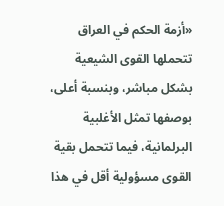«أزمة الحكم في العراق تتحملها القوى الشيعية بشكل مباشر، وبنسبة أعلى، بوصفها تمثل الأغلبية البرلمانية، فيما تتحمل بقية القوى مسؤولية أقل في هذا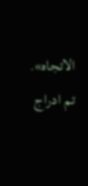الاتجاه».
تم ادراج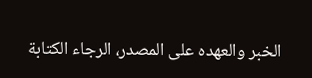الخبر والعهده على المصدر، الرجاء الكتابة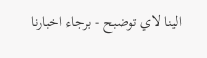الينا لاي توضبح - برجاء اخبارنا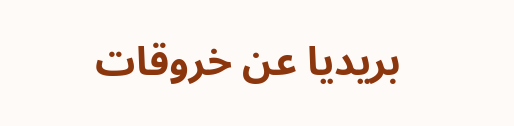بريديا عن خروقات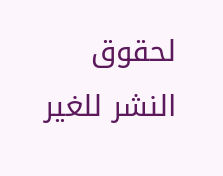لحقوق النشر للغير